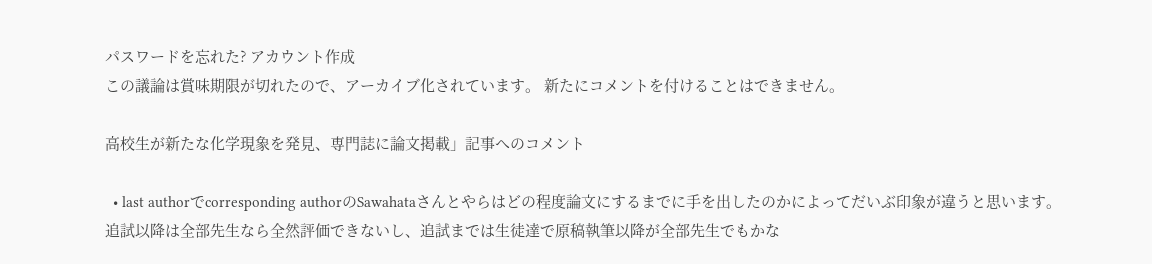パスワードを忘れた? アカウント作成
この議論は賞味期限が切れたので、アーカイブ化されています。 新たにコメントを付けることはできません。

高校生が新たな化学現象を発見、専門誌に論文掲載」記事へのコメント

  • last authorでcorresponding authorのSawahataさんとやらはどの程度論文にするまでに手を出したのかによってだいぶ印象が違うと思います。追試以降は全部先生なら全然評価できないし、追試までは生徒達で原稿執筆以降が全部先生でもかな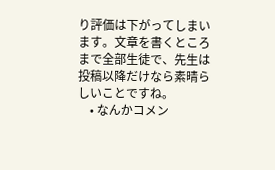り評価は下がってしまいます。文章を書くところまで全部生徒で、先生は投稿以降だけなら素晴らしいことですね。
    • なんかコメン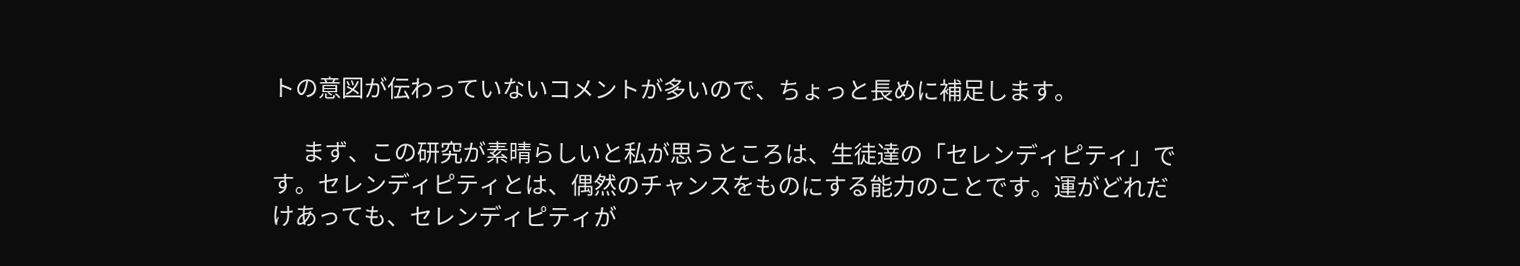トの意図が伝わっていないコメントが多いので、ちょっと長めに補足します。

      まず、この研究が素晴らしいと私が思うところは、生徒達の「セレンディピティ」です。セレンディピティとは、偶然のチャンスをものにする能力のことです。運がどれだけあっても、セレンディピティが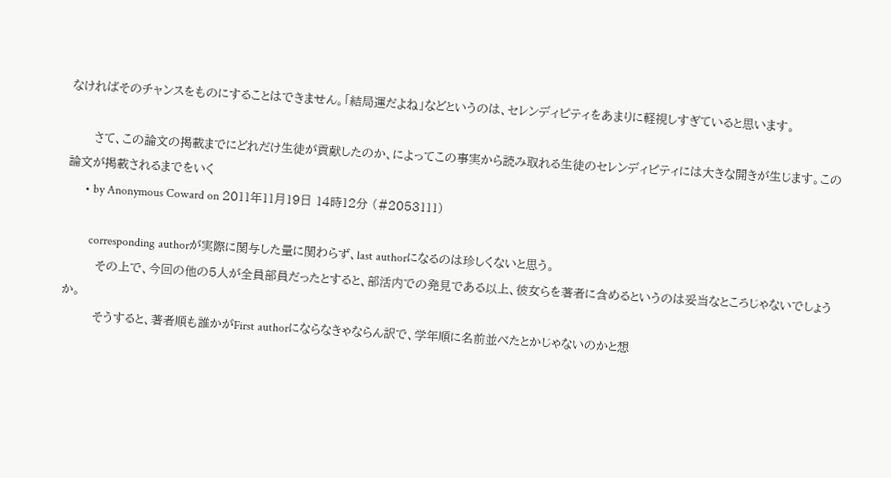なければそのチャンスをものにすることはできません。「結局運だよね」などというのは、セレンディピティをあまりに軽視しすぎていると思います。

      さて、この論文の掲載までにどれだけ生徒が貢献したのか、によってこの事実から読み取れる生徒のセレンディピティには大きな開きが生じます。この論文が掲載されるまでをいく
      • by Anonymous Coward on 2011年11月19日 14時12分 (#2053111)

        corresponding authorが実際に関与した量に関わらず、last authorになるのは珍しくないと思う。
        その上で、今回の他の5人が全員部員だったとすると、部活内での発見である以上、彼女らを著者に含めるというのは妥当なところじゃないでしょうか。
        そうすると、著者順も誰かがFirst authorにならなきゃならん訳で、学年順に名前並べたとかじゃないのかと想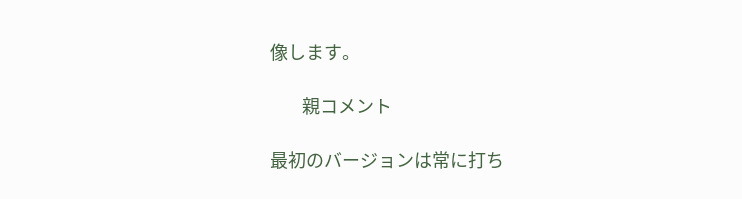像します。

        親コメント

最初のバージョンは常に打ち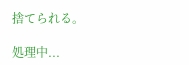捨てられる。

処理中...